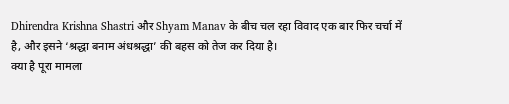Dhirendra Krishna Shastri और Shyam Manav के बीच चल रहा विवाद एक बार फिर चर्चा में है, और इसने ‘श्रद्धा बनाम अंधश्रद्धा’ की बहस को तेज कर दिया है।
क्या है पूरा मामला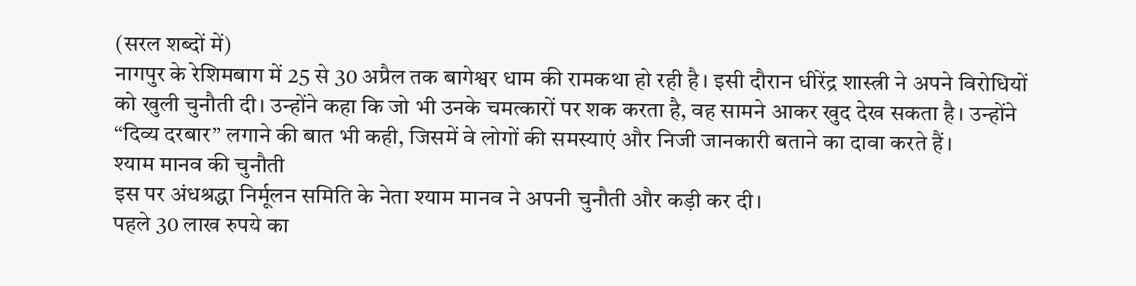(सरल शब्दों में)
नागपुर के रेशिमबाग में 25 से 30 अप्रैल तक बागेश्वर धाम की रामकथा हो रही है। इसी दौरान धीरेंद्र शास्त्री ने अपने विरोधियों को खुली चुनौती दी। उन्होंने कहा कि जो भी उनके चमत्कारों पर शक करता है, वह सामने आकर खुद देख सकता है। उन्होंने “दिव्य दरबार” लगाने की बात भी कही, जिसमें वे लोगों की समस्याएं और निजी जानकारी बताने का दावा करते हैं।
श्याम मानव की चुनौती
इस पर अंधश्रद्धा निर्मूलन समिति के नेता श्याम मानव ने अपनी चुनौती और कड़ी कर दी।
पहले 30 लाख रुपये का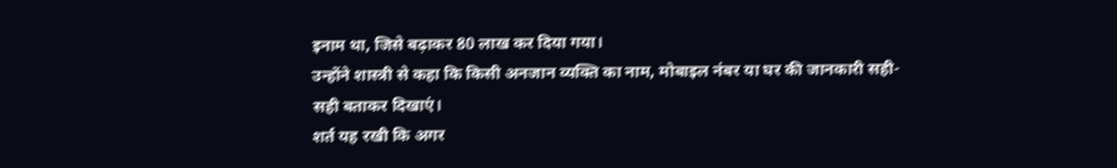इनाम था, जिसे बढ़ाकर 80 लाख कर दिया गया।
उन्होंने शास्त्री से कहा कि किसी अनजान व्यक्ति का नाम, मोबाइल नंबर या घर की जानकारी सही-सही बताकर दिखाएं।
शर्त यह रखी कि अगर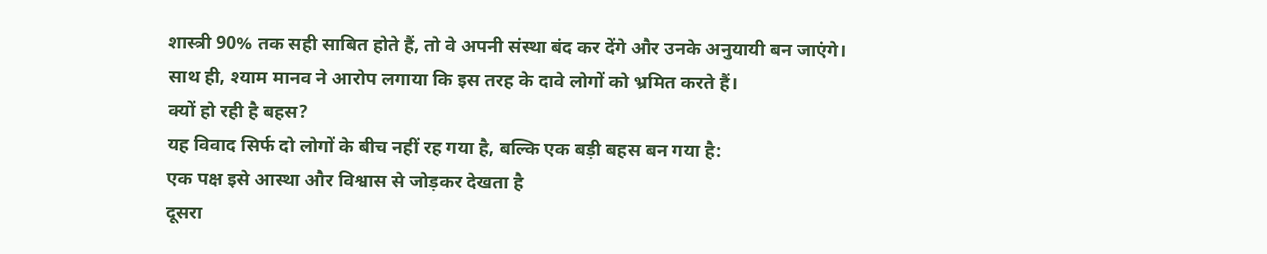शास्त्री 90% तक सही साबित होते हैं, तो वे अपनी संस्था बंद कर देंगे और उनके अनुयायी बन जाएंगे।
साथ ही, श्याम मानव ने आरोप लगाया कि इस तरह के दावे लोगों को भ्रमित करते हैं।
क्यों हो रही है बहस?
यह विवाद सिर्फ दो लोगों के बीच नहीं रह गया है, बल्कि एक बड़ी बहस बन गया है:
एक पक्ष इसे आस्था और विश्वास से जोड़कर देखता है
दूसरा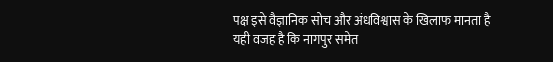पक्ष इसे वैज्ञानिक सोच और अंधविश्वास के खिलाफ मानता है
यही वजह है कि नागपुर समेत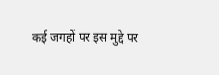कई जगहों पर इस मुद्दे पर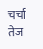चर्चा तेज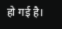हो गई है।